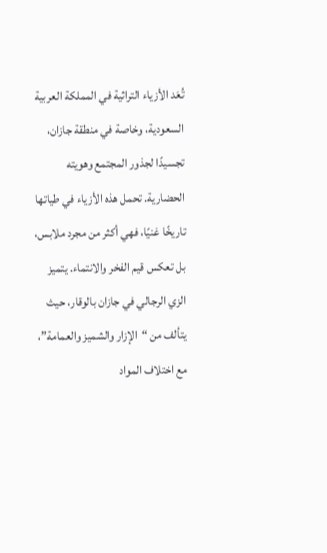تُعَد الأزياء التراثية في المملكة العربية السعودية، وخاصة في منطقة جازان، تجسيدًا لجذور المجتمع وهويته الحضارية. تحمل هذه الأزياء في طياتها تاريخًا غنيًا، فهي أكثر من مجرد ملابس، بل تعكس قيم الفخر والانتماء. يتميز الزي الرجالي في جازان بالوقار، حيث يتألف من “الإزار والشميز والعمامة”، مع اختلاف المواد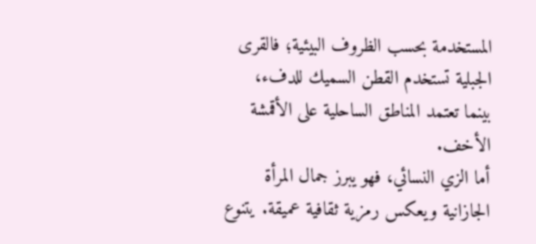المستخدمة بحسب الظروف البيئية؛ فالقرى الجبلية تستخدم القطن السميك للدفء، بينما تعتمد المناطق الساحلية على الأقمشة الأخف.
أما الزي النسائي، فهو يبرز جمال المرأة الجازانية ويعكس رمزية ثقافية عميقة. يتنوع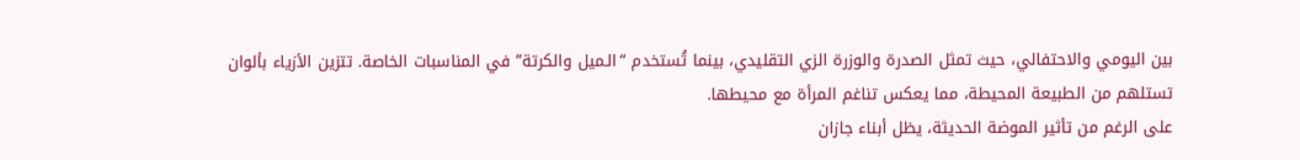بين اليومي والاحتفالي، حيث تمثل الصدرة والوزرة الزي التقليدي، بينما تُستخدم “الـميل والكرتة” في المناسبات الخاصة. تتزين الأزياء بألوان تستلهم من الطبيعة المحيطة، مما يعكس تناغم المرأة مع محيطها.
على الرغم من تأثير الموضة الحديثة، يظل أبناء جازان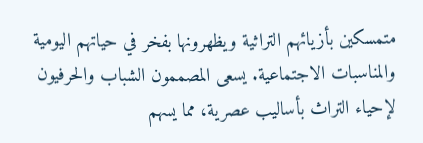متمسكين بأزيائهم التراثية ويظهرونها بفخر في حياتهم اليومية والمناسبات الاجتماعية. يسعى المصممون الشباب والحرفيون لإحياء التراث بأساليب عصرية، مما يسهم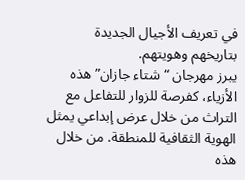في تعريف الأجيال الجديدة بتاريخهم وهويتهم.
يبرز مهرجان “شتاء جازان” هذه الأزياء، كفرصة للزوار للتفاعل مع التراث من خلال عرض إبداعي يمثل الهوية الثقافية للمنطقة. من خلال هذه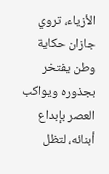الأزياء، تروي جازان حكاية وطن يفتخر بجذوره ويواكب العصر بإبداع أبنائه، لتظل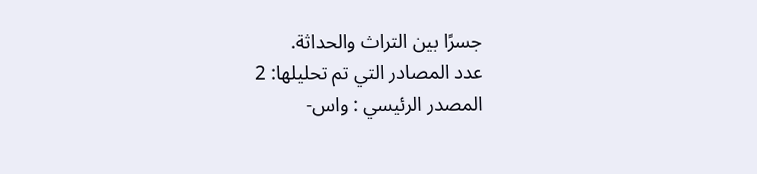جسرًا بين التراث والحداثة.
عدد المصادر التي تم تحليلها: 2
المصدر الرئيسي : واس-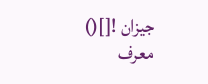جيزان ![]()
معرف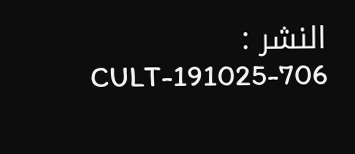النشر : CULT-191025-706